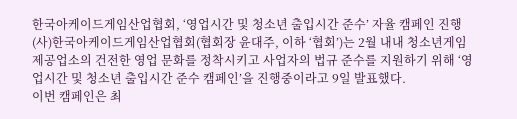한국아케이드게임산업협회, ‘영업시간 및 청소년 출입시간 준수’ 자율 캠페인 진행
(사)한국아케이드게임산업협회(협회장 윤대주, 이하 ‘협회’)는 2월 내내 청소년게임제공업소의 건전한 영업 문화를 정착시키고 사업자의 법규 준수를 지원하기 위해 ‘영업시간 및 청소년 출입시간 준수 캠페인’을 진행중이라고 9일 발표했다.
이번 캠페인은 최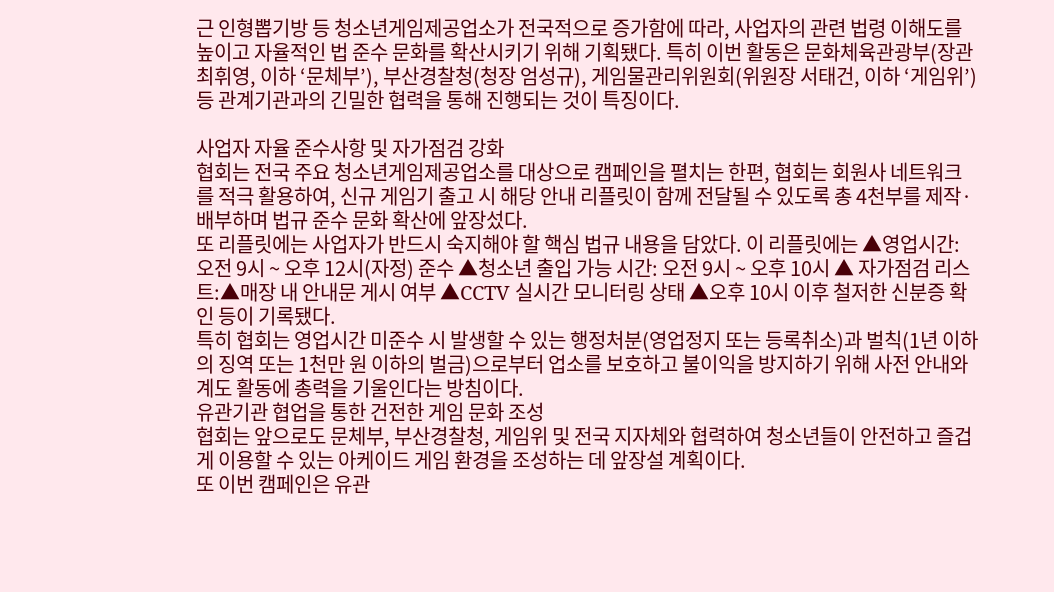근 인형뽑기방 등 청소년게임제공업소가 전국적으로 증가함에 따라, 사업자의 관련 법령 이해도를 높이고 자율적인 법 준수 문화를 확산시키기 위해 기획됐다. 특히 이번 활동은 문화체육관광부(장관 최휘영, 이하 ‘문체부’), 부산경찰청(청장 엄성규), 게임물관리위원회(위원장 서태건, 이하 ‘게임위’) 등 관계기관과의 긴밀한 협력을 통해 진행되는 것이 특징이다.

사업자 자율 준수사항 및 자가점검 강화
협회는 전국 주요 청소년게임제공업소를 대상으로 캠페인을 펼치는 한편, 협회는 회원사 네트워크를 적극 활용하여, 신규 게임기 출고 시 해당 안내 리플릿이 함께 전달될 수 있도록 총 4천부를 제작·배부하며 법규 준수 문화 확산에 앞장섰다.
또 리플릿에는 사업자가 반드시 숙지해야 할 핵심 법규 내용을 담았다. 이 리플릿에는 ▲영업시간: 오전 9시 ~ 오후 12시(자정) 준수 ▲청소년 출입 가능 시간: 오전 9시 ~ 오후 10시 ▲ 자가점검 리스트:▲매장 내 안내문 게시 여부 ▲CCTV 실시간 모니터링 상태 ▲오후 10시 이후 철저한 신분증 확인 등이 기록됐다.
특히 협회는 영업시간 미준수 시 발생할 수 있는 행정처분(영업정지 또는 등록취소)과 벌칙(1년 이하의 징역 또는 1천만 원 이하의 벌금)으로부터 업소를 보호하고 불이익을 방지하기 위해 사전 안내와 계도 활동에 총력을 기울인다는 방침이다.
유관기관 협업을 통한 건전한 게임 문화 조성
협회는 앞으로도 문체부, 부산경찰청, 게임위 및 전국 지자체와 협력하여 청소년들이 안전하고 즐겁게 이용할 수 있는 아케이드 게임 환경을 조성하는 데 앞장설 계획이다.
또 이번 캠페인은 유관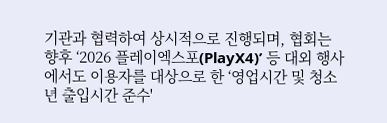기관과 협력하여 상시적으로 진행되며, 협회는 향후 ‘2026 플레이엑스포(PlayX4)’ 등 대외 행사에서도 이용자를 대상으로 한 ‘영업시간 및 청소년 출입시간 준수'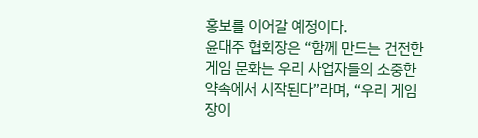홍보를 이어갈 예정이다.
윤대주 협회장은 “함께 만드는 건전한 게임 문화는 우리 사업자들의 소중한 약속에서 시작된다”라며, “우리 게임장이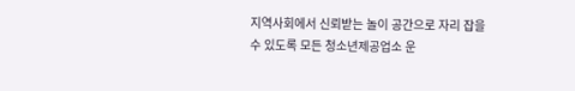지역사회에서 신뢰받는 놀이 공간으로 자리 잡을 수 있도록 모든 청소년제공업소 운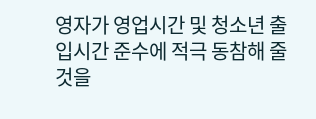영자가 영업시간 및 청소년 출입시간 준수에 적극 동참해 줄 것을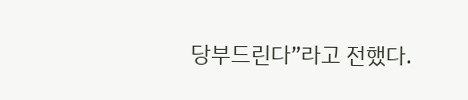당부드린다”라고 전했다.